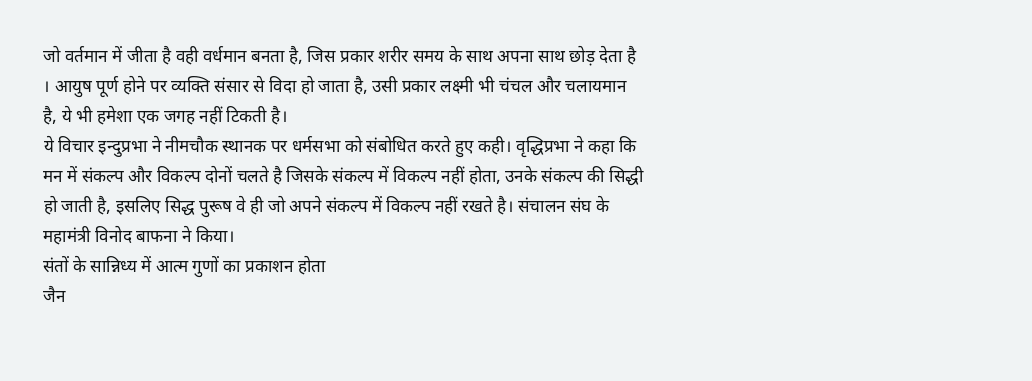जो वर्तमान में जीता है वही वर्धमान बनता है, जिस प्रकार शरीर समय के साथ अपना साथ छोड़ देता है । आयुष पूर्ण होने पर व्यक्ति संसार से विदा हो जाता है, उसी प्रकार लक्ष्मी भी चंचल और चलायमान है, ये भी हमेशा एक जगह नहीं टिकती है।
ये विचार इन्दुप्रभा ने नीमचौक स्थानक पर धर्मसभा को संबोधित करते हुए कही। वृद्धिप्रभा ने कहा कि मन में संकल्प और विकल्प दोनों चलते है जिसके संकल्प में विकल्प नहीं होता, उनके संकल्प की सिद्धी हो जाती है, इसलिए सिद्ध पुरूष वे ही जो अपने संकल्प में विकल्प नहीं रखते है। संचालन संघ के महामंत्री विनोद बाफना ने किया।
संतों के सान्निध्य में आत्म गुणों का प्रकाशन होता
जैन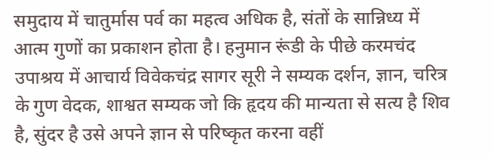समुदाय में चातुर्मास पर्व का महत्व अधिक है, संतों के सान्निध्य में आत्म गुणों का प्रकाशन होता है। हनुमान रूंडी के पीछे करमचंद उपाश्रय में आचार्य विवेकचंद्र सागर सूरी ने सम्यक दर्शन, ज्ञान, चरित्र के गुण वेदक, शाश्वत सम्यक जो कि हृदय की मान्यता से सत्य है शिव है, सुंदर है उसे अपने ज्ञान से परिष्कृत करना वहीं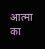आत्मा का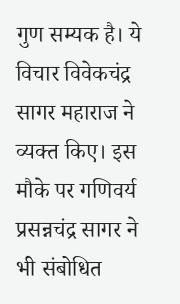गुण सम्यक है। ये विचार विवेकचंद्र सागर महाराज ने व्यक्त किए। इस मौके पर गणिवर्य प्रसन्नचंद्र सागर ने भी संबोधित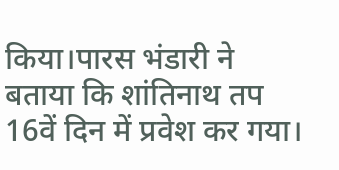किया।पारस भंडारी ने बताया कि शांतिनाथ तप 16वें दिन में प्रवेश कर गया।